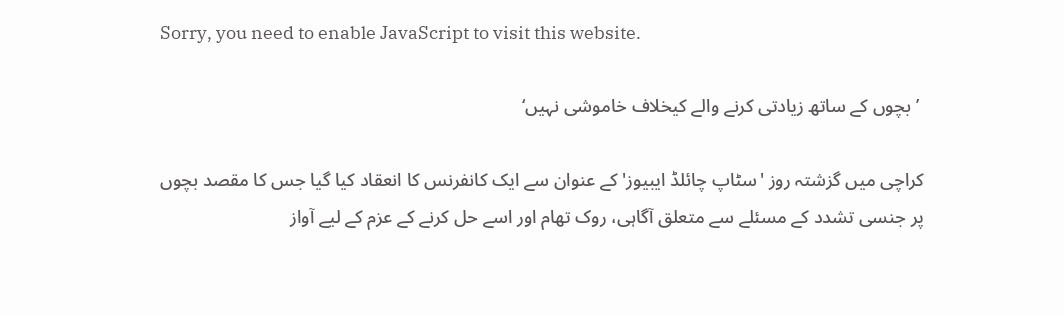Sorry, you need to enable JavaScript to visit this website.

 ’بچوں کے ساتھ زیادتی کرنے والے کیخلاف خاموشی نہیں‘

کراچی میں گزشتہ روز 'سٹاپ چائلڈ ایبیوز' کے عنوان سے ایک کانفرنس کا انعقاد کیا گیا جس کا مقصد بچوں پر جنسی تشدد کے مسئلے سے متعلق آگاہی، روک تھام اور اسے حل کرنے کے عزم کے لیے آواز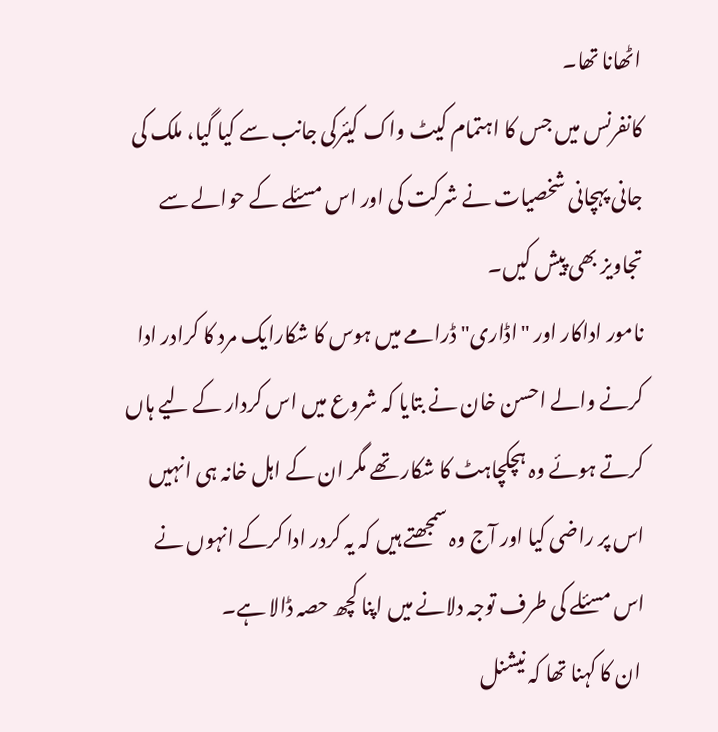اٹھانا تھا۔
کانفرنس میں جس کا اہتمام کیٹ واک کیئرکی جانب سے کیا گیا، ملک کی جانی پہچانی شخصیات نے شرکت کی اور اس مسئلے کے حوالے سے تجاویز بھی پیش کیں۔
نامور اداکار اور "اڈاری" ڈرامے میں ہوس کا شکارایک مرد کا کرادر ادا کرنے والے احسن خان نے بتایا کہ شروع میں اس کردار کے لیے ہاں کرتے ہوئے وہ ہچکچاہٹ کا شکار تھے مگر ان کے اہل خانہ ہی انہیں اس پر راضی کیا اور آج وہ سمجھتے ہیں کہ یہ کردر ادا کرکے انہوں نے اس مسئلے کی طرف توجہ دلانے میں اپنا کچھ حصہ ڈالا ہے۔
 ان کا کہنا تھا کہ نیشنل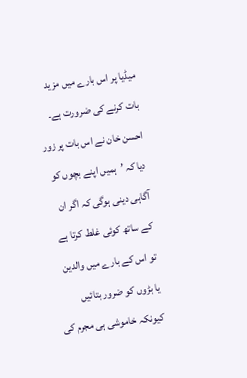میڈیا پر اس بارے میں مزید بات کرنے کی ضرورت ہے۔ احسن خان نے اس بات پر زور دیا کہ ’ہمیں اپنے بچوں کو آگاہی دینی ہوگی کہ اگر ان کے ساتھ کوئی غلط کرتا ہے تو اس کے بارے میں والدین یا بڑوں کو ضرور بتائیں کیونکہ خاموشی ہی مجرم کی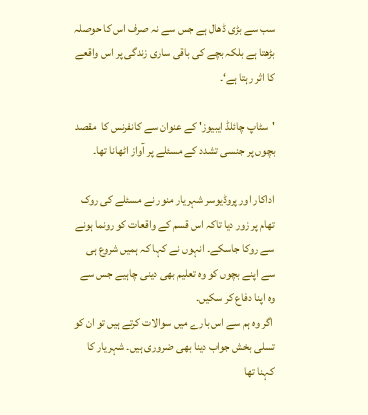سب سے بڑی ڈھال ہے جس سے نہ صرف اس کا حوصلہ بڑھتا ہے بلکہ بچے کی باقی ساری زندگی پر اس واقعے کا اثر رہتا ہے‘۔

'سٹاپ چائلڈ ایبیوز' کے عنوان سے کانفرنس کا  مقصد بچوں پر جنسی تشدد کے مسئلے پر آواز اٹھانا تھا۔

اداکار اور پروڈیوسر شہریار منور نے مسئلے کی روک تھام پر زور دیا تاکہ اس قسم کے واقعات کو رونما ہونے سے روکا جاسکے۔ انہوں نے کہا کہ ہمیں شروع ہی سے اپنے بچوں کو وہ تعلیم بھی دینی چاہیے جس سے وہ اپنا دفاع کر سکیں۔
 اگر وہ ہم سے اس بارے میں سوالات کرتے ہیں تو ان کو تسلی بخش جواب دینا بھی ضروری ہیں۔ شہریار کا کہنا تھا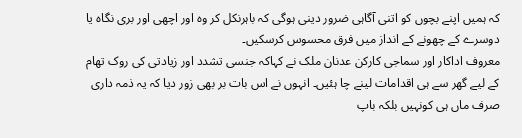کہ ہمیں اپنے بچوں کو اتنی آگاہی ضرور دینی ہوگی کہ باہرنکل کر وہ اور اچھی اور بری نگاہ یا دوسرے کے چھونے کے انداز میں فرق محسوس کرسکیں۔
معروف اداکار اور سماجی کارکن عدنان ملک نے کہاکہ جنسی تشدد اور زیادتی کی روک تھام کے لیے گھر سے ہی اقدامات لینے چا ہئیں۔ انہوں نے اس بات بر بھی زور دیا کہ یہ ذمہ داری صرف ماں ہی کونہیں بلکہ باپ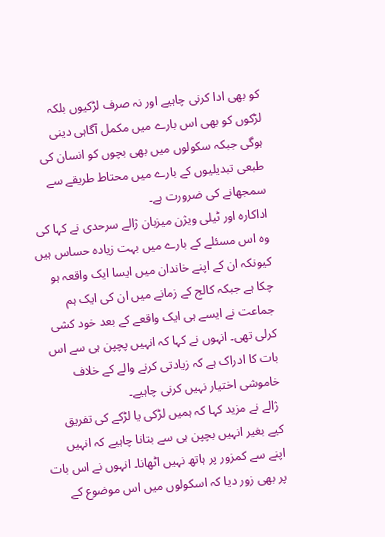کو بھی ادا کرنی چاہیے اور نہ صرف لڑکیوں بلکہ لڑکوں کو بھی اس بارے میں مکمل آگاہی دینی ہوگی جبکہ سکولوں میں بھی بچوں کو انسان کی طبعی تبدیلیوں کے بارے میں محتاط طریقے سے سمجھانے کی ضرورت ہے۔
اداکارہ اور ٹیلی ویژن میزبان ژالے سرحدی نے کہا کی وہ اس مسئلے کے بارے میں بہت زیادہ حساس ہیں کیونکہ ان کے اپنے خاندان میں ایسا ایک واقعہ ہو چکا ہے جبکہ کالج کے زمانے میں ان کی ایک ہم جماعت نے ایسے ہی ایک واقعے کے بعد خود کشی کرلی تھی۔ انہوں نے کہا کہ انہیں پچپن ہی سے اس بات کا ادراک ہے کہ زیادتی کرنے والے کے خلاف خاموشی اختیار نہیں کرنی چاہیے۔
 ژالے نے مزید کہا کہ ہمیں لڑکی یا لڑکے کی تفریق کیے بغیر انہیں بچپن ہی سے بتانا چاہیے کہ انہیں اپنے سے کمزور پر ہاتھ نہیں اٹھانا۔ انہوں نے اس بات پر بھی زور دیا کہ اسکولوں میں اس موضوع کے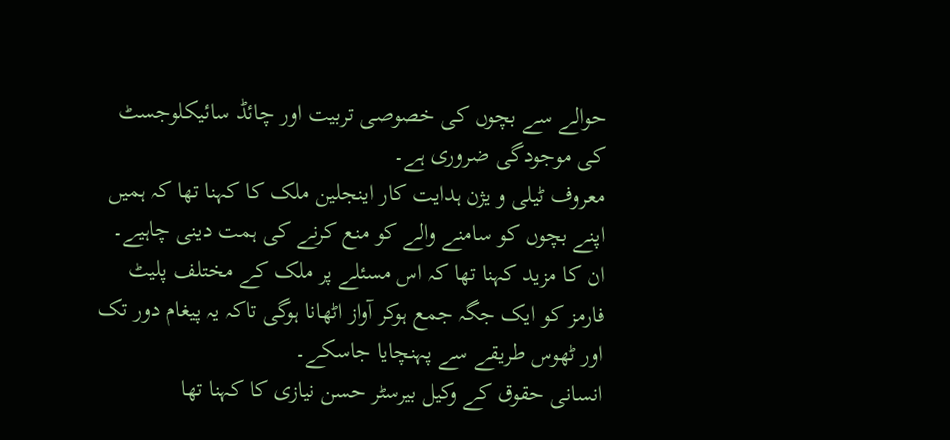حوالے سے بچوں کی خصوصی تربیت اور چائڈ سائیکلوجسٹ کی موجودگی ضروری ہے۔
معروف ٹیلی و یژن ہدایت کار اینجلین ملک کا کہنا تھا کہ ہمیں اپنے بچوں کو سامنے والے کو منع کرنے کی ہمت دینی چاہیے۔ ان کا مزید کہنا تھا کہ اس مسئلے پر ملک کے مختلف پلیٹ فارمز کو ایک جگہ جمع ہوکر آواز اٹھانا ہوگی تاکہ یہ پیغام دور تک اور ٹھوس طریقے سے پہنچایا جاسکے۔
انسانی حقوق کے وکیل بیرسٹر حسن نیازی کا کہنا تھا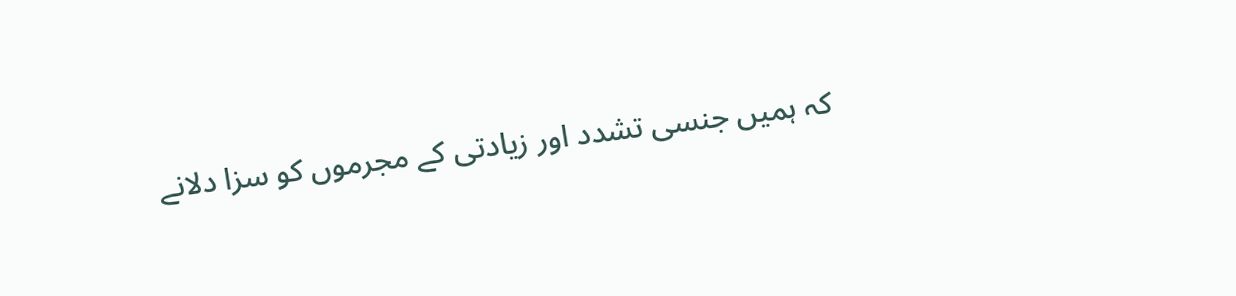کہ ہمیں جنسی تشدد اور زیادتی کے مجرموں کو سزا دلانے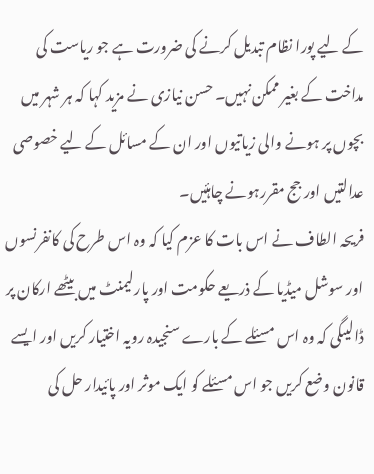کے لیے پورا نظام تبدیل کرنے کی ضرورت ہے جو ریاست کی مداخت کے بغیر ممکن نہیں۔ حسن نیازی نے مزید کہا کہ ہر شہر میں بچوں پر ہونے والی زیاتیوں اور ان کے مسائل کے لیے خصوصی عدالتیں اور جج مقررہونے چاہئیں۔
فریحہ الطاف نے اس بات کا عزم کیا کہ وہ اس طرح کی کانفرنسوں اور سوشل میڈیا کے ذریعے حکومت اور پارلیمنٹ میں بیٹھے ارکان پر ڈالیںگی کہ وہ اس مسئلے کے بارے سنجیدہ رویہ اختیار کریں اور ایسے قانون وضع کریں جو اس مسئلے کو ایک موثر اور پائیدار حل کی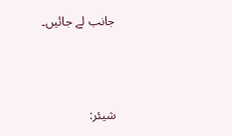جانب لے جائیں۔



شیئر: